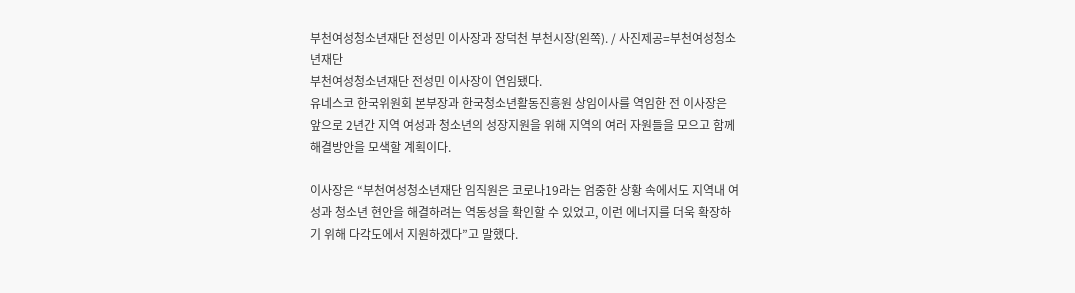부천여성청소년재단 전성민 이사장과 장덕천 부천시장(왼쪽). / 사진제공=부천여성청소년재단
부천여성청소년재단 전성민 이사장이 연임됐다.
유네스코 한국위원회 본부장과 한국청소년활동진흥원 상임이사를 역임한 전 이사장은 앞으로 2년간 지역 여성과 청소년의 성장지원을 위해 지역의 여러 자원들을 모으고 함께 해결방안을 모색할 계획이다.

이사장은 “부천여성청소년재단 임직원은 코로나19라는 엄중한 상황 속에서도 지역내 여성과 청소년 현안을 해결하려는 역동성을 확인할 수 있었고, 이런 에너지를 더욱 확장하기 위해 다각도에서 지원하겠다”고 말했다.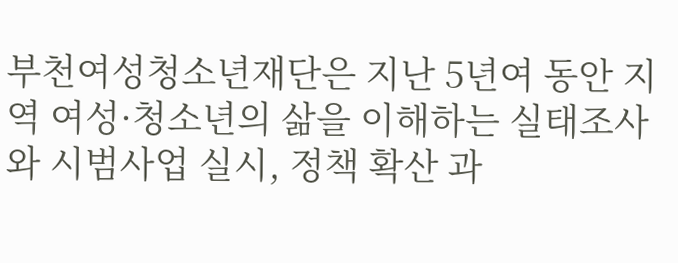부천여성청소년재단은 지난 5년여 동안 지역 여성·청소년의 삶을 이해하는 실태조사와 시범사업 실시, 정책 확산 과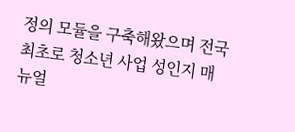정의 모듈을 구축해왔으며 전국 최초로 청소년 사업 성인지 매뉴얼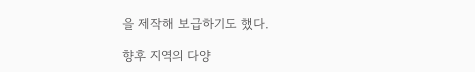을 제작해 보급하기도 했다.

향후 지역의 다양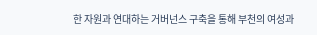한 자원과 연대하는 거버넌스 구축을 통해 부천의 여성과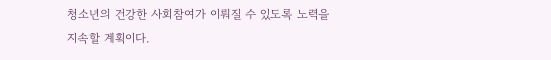청소년의 건강한 사회참여가 이뤄질 수 있도록 노력을 지속할 계획이다.